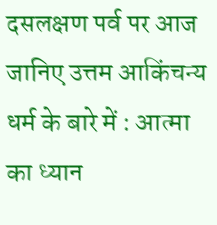दसलक्षण पर्व पर आज जानिए उत्तम आकिंचन्य धर्म के बारे में : आत्मा का ध्यान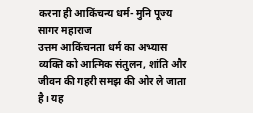करना ही आकिंचन्य धर्म- मुनि पूज्य सागर महाराज
उत्तम आकिंचनता धर्म का अभ्यास व्यक्ति को आत्मिक संतुलन, शांति और जीवन की गहरी समझ की ओर ले जाता है। यह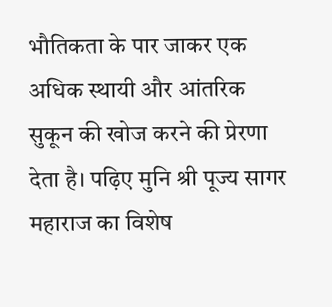भौतिकता के पार जाकर एक अधिक स्थायी और आंतरिक सुकून की खोज करने की प्रेरणा देता है। पढ़िए मुनि श्री पूज्य सागर महाराज का विशेष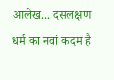आलेख... दसलक्षण धर्म का नवां कदम है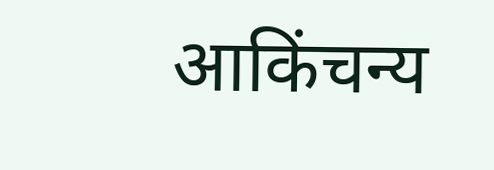आकिंचन्य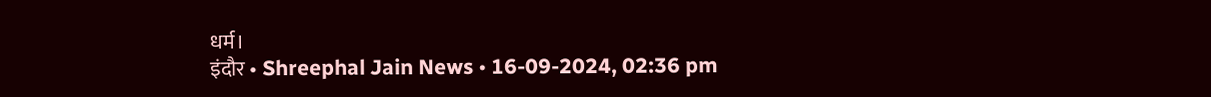धर्म।
इंदौर • Shreephal Jain News • 16-09-2024, 02:36 pm